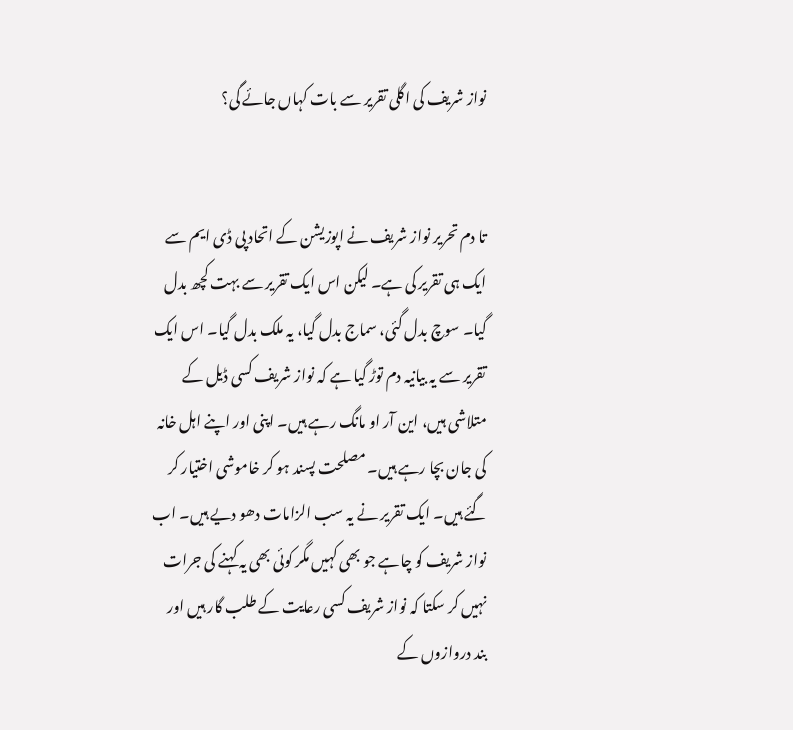نواز شریف کی اگلی تقریر سے بات کہاں جائے گی؟


تا دم تحریر نواز شریف نے اپوزیشن کے اتحاد پی ڈی ایم سے ایک ہی تقریر کی ہے۔ لیکن اس ایک تقریر سے بہت کچھ بدل گیا۔ سوچ بدل گئی، سماج بدل گیا، یہ ملک بدل گیا۔ اس ایک تقریر سے یہ بیانیہ دم توڑ گیا ہے کہ نواز شریف کسی ڈیل کے متلاشی ہیں، این آر او مانگ رہے ہیں۔ اپنی اور اپنے اہل خانہ کی جان بچا رہے ہیں۔ مصلحت پسند ہو کر خاموشی اختیار کر گئے ہیں۔ ایک تقریر نے یہ سب الزامات دھو دیے ہیں۔ اب نواز شریف کو چاہے جو بھی کہیں مگر کوئی بھی یہ کہنے کی جرات نہیں کر سکتا کہ نواز شریف کسی رعایت کے طلب گار ہیں اور بند دروازوں کے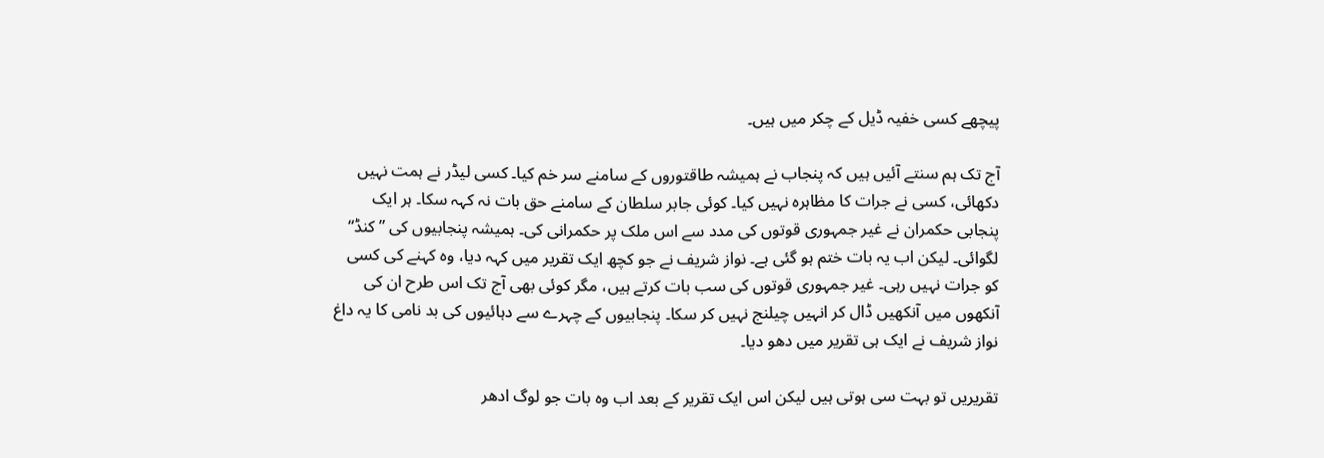پیچھے کسی خفیہ ڈیل کے چکر میں ہیں۔

آج تک ہم سنتے آئیں ہیں کہ پنجاب نے ہمیشہ طاقتوروں کے سامنے سر خم کیا۔ کسی لیڈر نے ہمت نہیں دکھائی، کسی نے جرات کا مظاہرہ نہیں کیا۔ کوئی جابر سلطان کے سامنے حق بات نہ کہہ سکا۔ ہر ایک پنجابی حکمران نے غیر جمہوری قوتوں کی مدد سے اس ملک پر حکمرانی کی۔ ہمیشہ پنجابیوں کی ”کنڈ“ لگوائی۔ لیکن اب یہ بات ختم ہو گئی ہے۔ نواز شریف نے جو کچھ ایک تقریر میں کہہ دیا، وہ کہنے کی کسی کو جرات نہیں رہی۔ غیر جمہوری قوتوں کی سب بات کرتے ہیں، مگر کوئی بھی آج تک اس طرح ان کی آنکھوں میں آنکھیں ڈال کر انہیں چیلنج نہیں کر سکا۔ پنجابیوں کے چہرے سے دہائیوں کی بد نامی کا یہ داغ نواز شریف نے ایک ہی تقریر میں دھو دیا۔

تقریریں تو بہت سی ہوتی ہیں لیکن اس ایک تقریر کے بعد اب وہ بات جو لوگ ادھر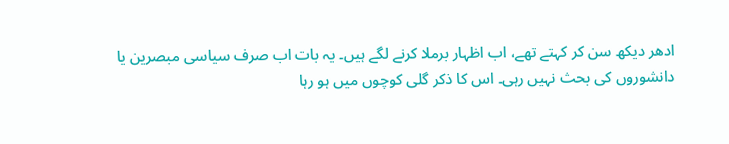ادھر دیکھ سن کر کہتے تھے، اب اظہار برملا کرنے لگے ہیں۔ یہ بات اب صرف سیاسی مبصرین یا دانشوروں کی بحث نہیں رہی۔ اس کا ذکر گلی کوچوں میں ہو رہا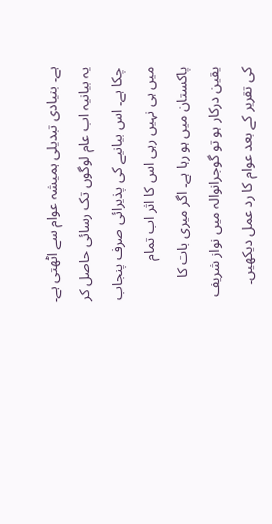ہے۔ بنیادی تبدیلی ہمیشہ عوام سے اٹھتی ہے۔ یہ بیانیہ اب عام لوگوں تک رسائی حاصل کر چکا ہے۔ اس بیانیے کی پذیرائی صرف پنجاب میں ہی نہیں رہی اس کا اثر اب تمام پاکستان میں ہو رہا ہے۔ اگر میری بات کا یقین درکار ہو تو گوجرانوالہ میں نواز شریف کی تقریر کے بعد عوام کا رد عمل دیکھیں۔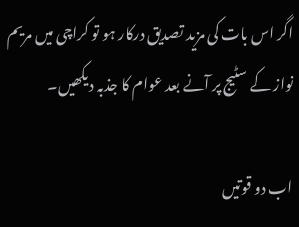اگر اس بات کی مزید تصدیق درکار ہو تو کراچی میں مریم نواز کے سٹیج پر آنے بعد عوام کا جذبہ دیکھیں۔

اب دو قوتیں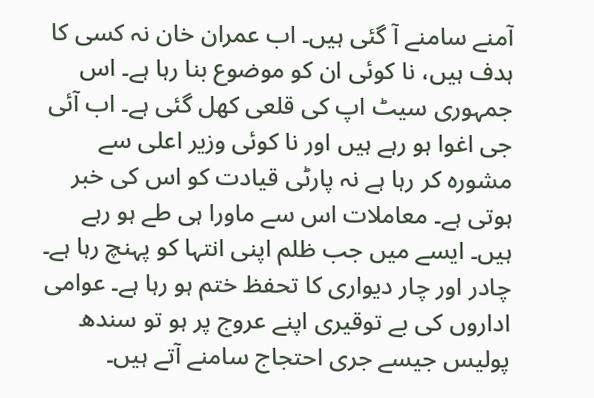آمنے سامنے آ گئی ہیں۔ اب عمران خان نہ کسی کا ہدف ہیں، نا کوئی ان کو موضوع بنا رہا ہے۔ اس جمہوری سیٹ اپ کی قلعی کھل گئی ہے۔ اب آئی جی اغوا ہو رہے ہیں اور نا کوئی وزیر اعلی سے مشورہ کر رہا ہے نہ پارٹی قیادت کو اس کی خبر ہوتی ہے۔ معاملات اس سے ماورا ہی طے ہو رہے ہیں۔ ایسے میں جب ظلم اپنی انتہا کو پہنچ رہا ہے۔ چادر اور چار دیواری کا تحفظ ختم ہو رہا ہے۔ عوامی اداروں کی بے توقیری اپنے عروج پر ہو تو سندھ پولیس جیسے جری احتجاج سامنے آتے ہیں۔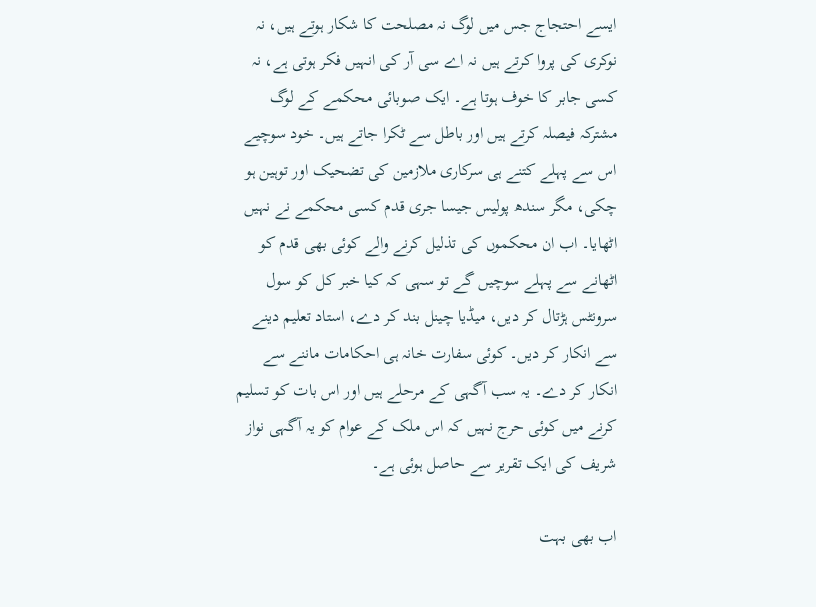ایسے احتجاج جس میں لوگ نہ مصلحت کا شکار ہوتے ہیں، نہ نوکری کی پروا کرتے ہیں نہ اے سی آر کی انہیں فکر ہوتی ہے، نہ کسی جابر کا خوف ہوتا ہے۔ ایک صوبائی محکمے کے لوگ مشترکہ فیصلہ کرتے ہیں اور باطل سے ٹکرا جاتے ہیں۔ خود سوچیے اس سے پہلے کتنے ہی سرکاری ملازمین کی تضحیک اور توہین ہو چکی، مگر سندھ پولیس جیسا جری قدم کسی محکمے نے نہیں اٹھایا۔ اب ان محکموں کی تذلیل کرنے والے کوئی بھی قدم کو اٹھانے سے پہلے سوچیں گے تو سہی کہ کیا خبر کل کو سول سرونٹس ہڑتال کر دیں، میڈیا چینل بند کر دے، استاد تعلیم دینے سے انکار کر دیں۔ کوئی سفارت خانہ ہی احکامات ماننے سے انکار کر دے۔ یہ سب آگہی کے مرحلے ہیں اور اس بات کو تسلیم کرنے میں کوئی حرج نہیں کہ اس ملک کے عوام کو یہ آگہی نواز شریف کی ایک تقریر سے حاصل ہوئی ہے۔

اب بھی بہت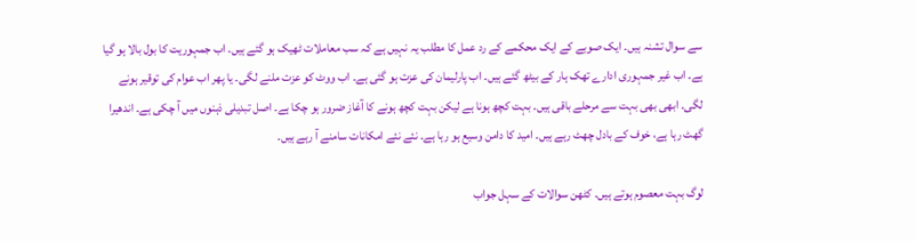سے سوال تشنہ ہیں۔ ایک صوبے کے ایک محکمے کے رد عمل کا مطلب یہ نہیں ہے کہ سب معاملات ٹھیک ہو گئے ہیں۔ اب جمہوریت کا بول بالا ہو گیا ہے۔ اب غیر جمہوری ادارے تھک ہار کے بیٹھ گئے ہیں۔ اب پارلیمان کی عزت ہو گئی ہے۔ اب ووٹ کو عزت ملنے لگی۔ یا پھر اب عوام کی توقیر ہونے لگی۔ ابھی بھی بہت سے مرحلے باقی ہیں۔ بہت کچھ ہونا ہے لیکن بہت کچھ ہونے کا آغاز ضرور ہو چکا ہے۔ اصل تبدیلی ذہنوں میں آ چکی ہے۔ اندھیرا گھٹ رہا ہے، خوف کے بادل چھٹ رہے ہیں۔ امید کا دامن وسیع ہو رہا ہے۔ نئے نئے امکانات سامنے آ رہے ہیں۔

لوگ بہت معصوم ہوتے ہیں۔ کٹھن سوالات کے سہل جواب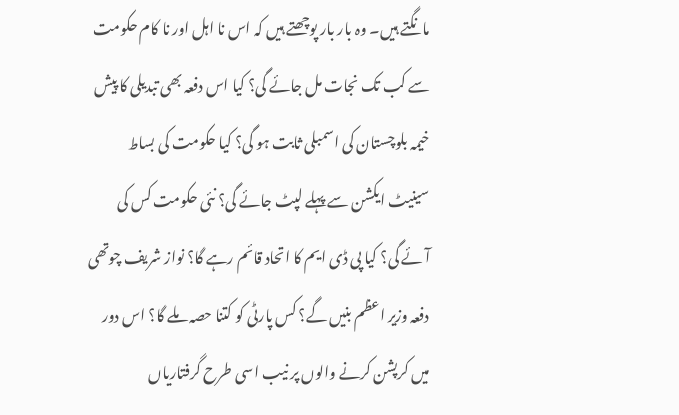مانگتے ہیں۔ وہ بار بار پوچھتے ہیں کہ اس نا اہل اور نا کام حکومت سے کب تک نجات مل جائے گی؟ کیا اس دفعہ بھی تبدیلی کا پیش خیمہ بلوچستان کی اسمبلی ثابت ہو گی؟ کیا حکومت کی بساط سینیٹ ایکشن سے پہلے لپٹ جائے گی؟ نئی حکومت کس کی آئے گی؟ کیا پی ڈی ایم کا اتحاد قائم رہے گا؟ نواز شریف چوتھی دفعہ وزیر اعظم بنیں گے؟ کس پارٹی کو کتنا حصہ ملے گا؟ اس دور میں کرپشن کرنے والوں پر نیب اسی طرح گرفتاریاں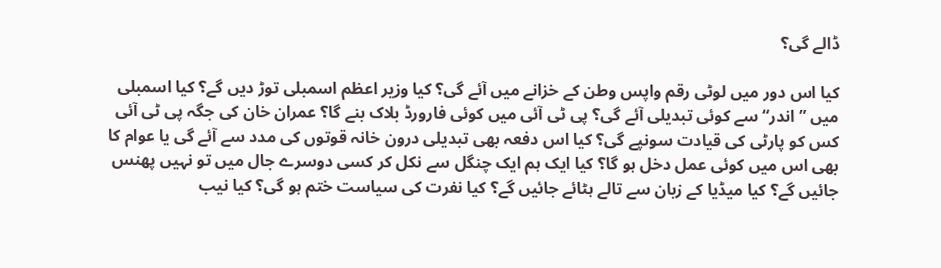ڈالے گی؟

کیا اس دور میں لوٹی رقم واپس وطن کے خزانے میں آئے گی؟ کیا وزیر اعظم اسمبلی توڑ دیں گے؟ کیا اسمبلی میں ”اندر“ سے کوئی تبدیلی آئے گی؟ پی ٹی آئی میں کوئی فارورڈ بلاک بنے گا؟ عمران خان کی جگہ پی ٹی آئی کس کو پارٹی کی قیادت سونپے گی؟ کیا اس دفعہ بھی تبدیلی درون خانہ قوتوں کی مدد سے آئے گی یا عوام کا بھی اس میں کوئی عمل دخل ہو گا؟ کیا ایک ہم ایک چنگل سے نکل کر کسی دوسرے جال میں تو نہیں پھنس جائیں گے؟ کیا میڈیا کے زبان سے تالے ہٹائے جائیں گے؟ کیا نفرت کی سیاست ختم ہو گی؟ کیا نیب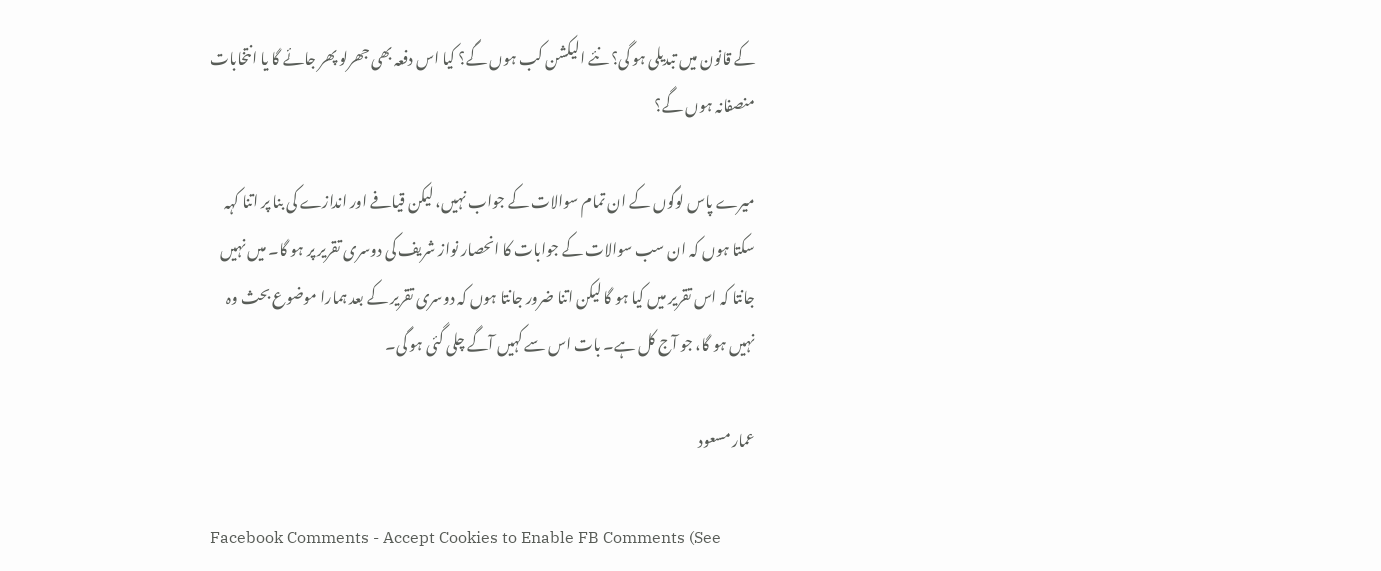کے قانون میں تبدیلی ہو گی؟ نئے الیکشن کب ہوں گے؟ کیا اس دفعہ بھی جھرلو پھر جائے گا یا انتخابات منصفانہ ہوں گے؟

میرے پاس لوگوں کے ان تمام سوالات کے جواب نہیں، لیکن قیافے اور اندازے کی بنا پر اتنا کہہ سکتا ہوں کہ ان سب سوالات کے جوابات کا انحصار نواز شریف کی دوسری تقریر پر ہو گا۔ میں نہیں جانتا کہ اس تقریر میں کیا ہو گا لیکن اتنا ضرور جانتا ہوں کہ دوسری تقریر کے بعد ہمارا موضوع بحث وہ نہیں ہو گا، جو آج کل ہے۔ بات اس سے کہیں آگے چلی گئی ہو گی۔

عمار مسعود

Facebook Comments - Accept Cookies to Enable FB Comments (See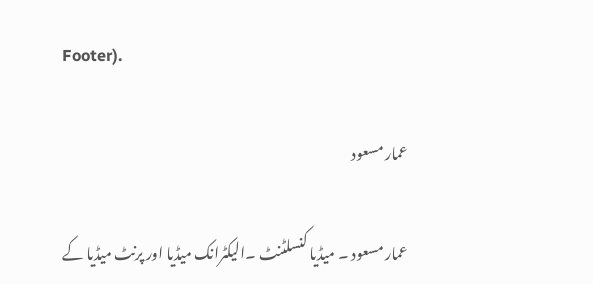Footer).

عمار مسعود

عمار مسعود ۔ میڈیا کنسلٹنٹ ۔الیکٹرانک میڈیا اور پرنٹ میڈیا کے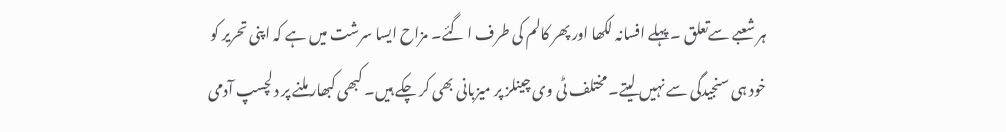ہر شعبے سےتعلق ۔ پہلے افسانہ لکھا اور پھر کالم کی طرف ا گئے۔ مزاح ایسا سرشت میں ہے کہ اپنی تحریر کو خود ہی سنجیدگی سے نہیں لیتے۔ مختلف ٹی وی چینلز پر میزبانی بھی کر چکے ہیں۔ کبھی کبھار ملنے پر دلچسپ آدمی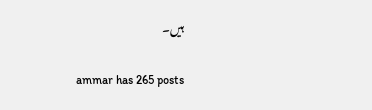ہیں۔

ammar has 265 posts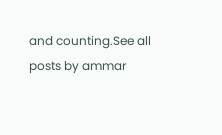and counting.See all posts by ammar